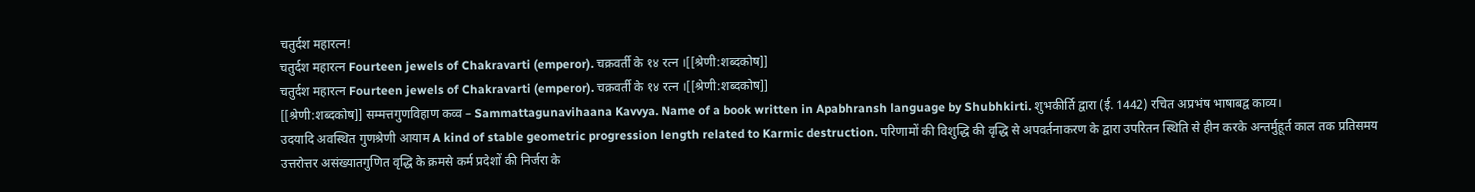चतुर्दश महारत्न!
चतुर्दश महारत्न Fourteen jewels of Chakravarti (emperor). चक्रवर्ती के १४ रत्न ।[[श्रेणी:शब्दकोष]]
चतुर्दश महारत्न Fourteen jewels of Chakravarti (emperor). चक्रवर्ती के १४ रत्न ।[[श्रेणी:शब्दकोष]]
[[श्रेणी:शब्दकोष]] सम्मत्तगुणविहाण कव्व – Sammattagunavihaana Kavvya. Name of a book written in Apabhransh language by Shubhkirti. शुभकीर्ति द्वारा (ई. 1442) रचित अप्रभंष भाषाबद्व काव्य।
उदयादि अवस्थित गुणश्रेणी आयाम A kind of stable geometric progression length related to Karmic destruction. परिणामों की विशुद्धि की वृद्धि से अपवर्तनाकरण के द्वारा उपरितन स्थिति से हीन करके अन्तर्मुहूर्त काल तक प्रतिसमय उत्तरोत्तर असंख्यातगुणित वृद्धि के क्रमसे कर्म प्रदेशों की निर्जरा के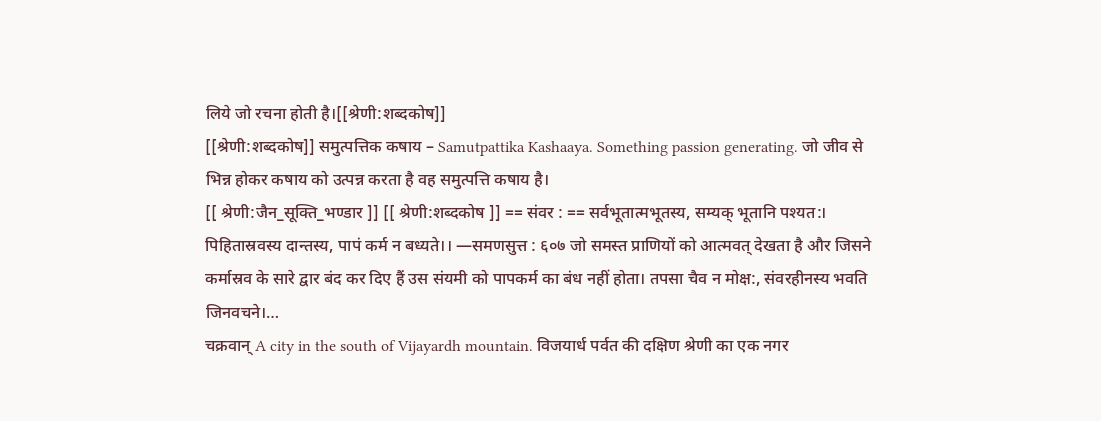लिये जो रचना होती है।[[श्रेणी:शब्दकोष]]
[[श्रेणी:शब्दकोष]] समुत्पत्तिक कषाय – Samutpattika Kashaaya. Something passion generating. जो जीव से भिन्न होकर कषाय को उत्पन्न करता है वह समुत्पत्ति कषाय है।
[[ श्रेणी:जैन_सूक्ति_भण्डार ]] [[ श्रेणी:शब्दकोष ]] == संवर : == सर्वभूतात्मभूतस्य, सम्यक् भूतानि पश्यत:। पिहितास्रवस्य दान्तस्य, पापं कर्म न बध्यते।। —समणसुत्त : ६०७ जो समस्त प्राणियों को आत्मवत् देखता है और जिसने कर्मास्रव के सारे द्वार बंद कर दिए हैं उस संयमी को पापकर्म का बंध नहीं होता। तपसा चैव न मोक्ष:, संवरहीनस्य भवति जिनवचने।…
चक्रवान् A city in the south of Vijayardh mountain. विजयार्ध पर्वत की दक्षिण श्रेणी का एक नगर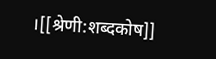।[[श्रेणी:शब्दकोष]]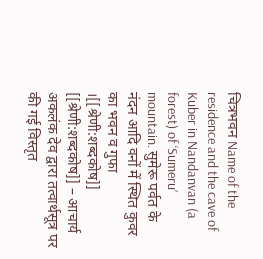चित्रभवन Name of the residence and the cave of Kuber in Nandanvan (a forest) of ‘Sumeru’ mountain. सुमेरू पर्वत के नंदन आदि वनों में स्थित कुवर का भवन व गुफा ।[[श्रेणी:शब्दकोष]]
[[श्रेणी:शब्दकोष]] – आचार्य अकलंक देव द्वारा तत्वार्थसूत्र पर की गई विस्तृत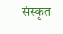संस्कृत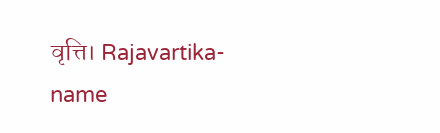वृत्ति। Rajavartika-name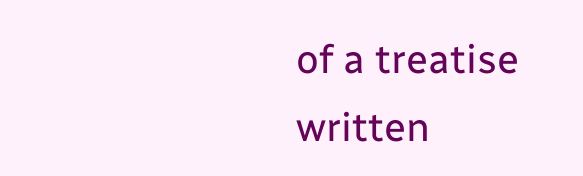of a treatise written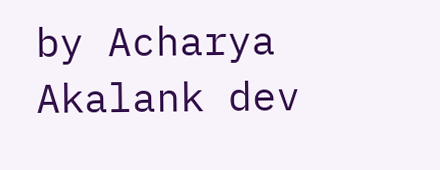by Acharya Akalank dev